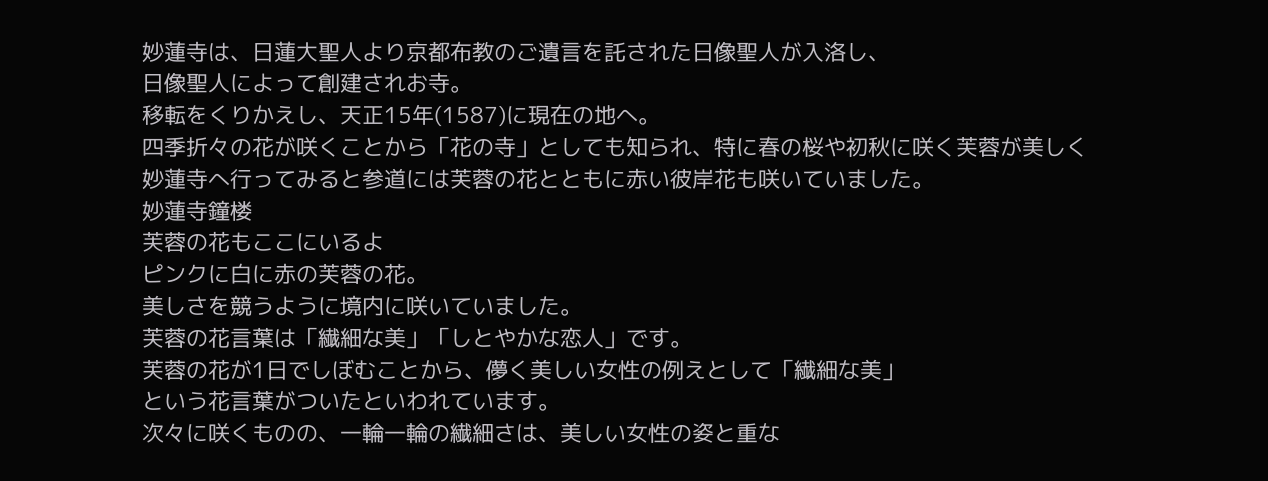妙蓮寺は、日蓮大聖人より京都布教のご遺言を託された日像聖人が入洛し、
日像聖人によって創建されお寺。
移転をくりかえし、天正15年(1587)に現在の地へ。
四季折々の花が咲くことから「花の寺」としても知られ、特に春の桜や初秋に咲く芙蓉が美しく
妙蓮寺へ行ってみると参道には芙蓉の花とともに赤い彼岸花も咲いていました。
妙蓮寺鐘楼
芙蓉の花もここにいるよ
ピンクに白に赤の芙蓉の花。
美しさを競うように境内に咲いていました。
芙蓉の花言葉は「繊細な美」「しとやかな恋人」です。
芙蓉の花が1日でしぼむことから、儚く美しい女性の例えとして「繊細な美」
という花言葉がついたといわれています。
次々に咲くものの、一輪一輪の繊細さは、美しい女性の姿と重な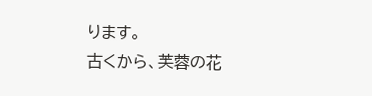ります。
古くから、芙蓉の花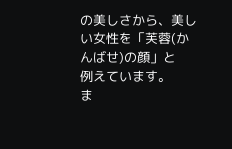の美しさから、美しい女性を「芙蓉(かんばせ)の顔」と
例えています。
ま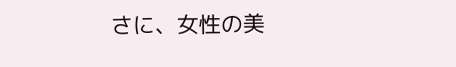さに、女性の美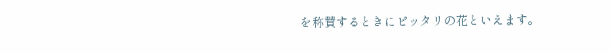を称賛するときにピッタリの花といえます。